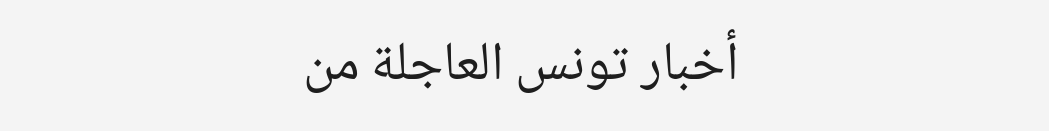أخبار تونس العاجلة من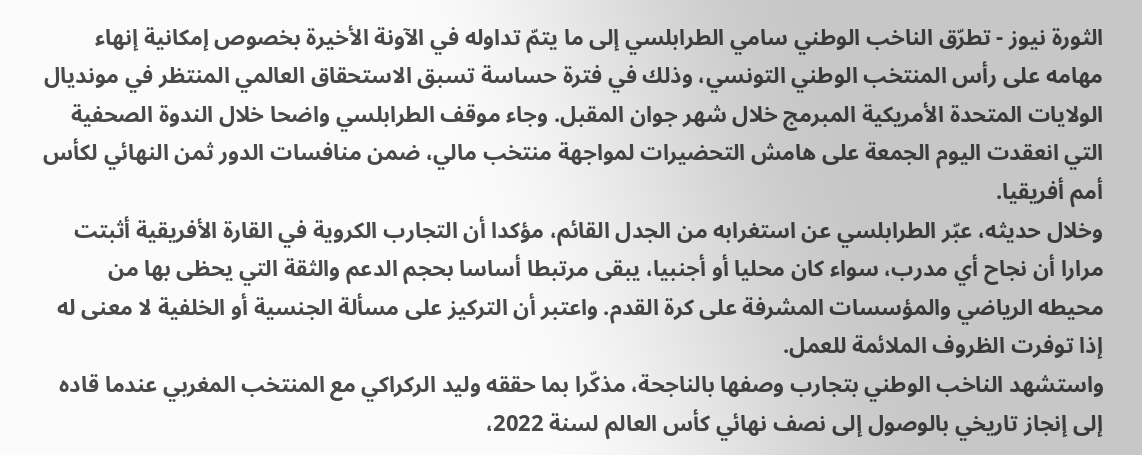الثورة نيوز - تطرّق الناخب الوطني سامي الطرابلسي إلى ما يتمّ تداوله في الآونة الأخيرة بخصوص إمكانية إنهاء مهامه على رأس المنتخب الوطني التونسي، وذلك في فترة حساسة تسبق الاستحقاق العالمي المنتظر في مونديال الولايات المتحدة الأمريكية المبرمج خلال شهر جوان المقبل. وجاء موقف الطرابلسي واضحا خلال الندوة الصحفية التي انعقدت اليوم الجمعة على هامش التحضيرات لمواجهة منتخب مالي، ضمن منافسات الدور ثمن النهائي لكأس أمم أفريقيا.
وخلال حديثه، عبّر الطرابلسي عن استغرابه من الجدل القائم، مؤكدا أن التجارب الكروية في القارة الأفريقية أثبتت مرارا أن نجاح أي مدرب، سواء كان محليا أو أجنبيا، يبقى مرتبطا أساسا بحجم الدعم والثقة التي يحظى بها من محيطه الرياضي والمؤسسات المشرفة على كرة القدم. واعتبر أن التركيز على مسألة الجنسية أو الخلفية لا معنى له إذا توفرت الظروف الملائمة للعمل.
واستشهد الناخب الوطني بتجارب وصفها بالناجحة، مذكّرا بما حققه وليد الركراكي مع المنتخب المغربي عندما قاده إلى إنجاز تاريخي بالوصول إلى نصف نهائي كأس العالم لسنة 2022،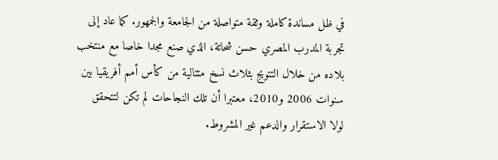في ظل مساندة كاملة وثقة متواصلة من الجامعة والجمهور. كما عاد إلى تجربة المدرب المصري حسن شحاتة، الذي صنع مجدا خاصا مع منتخب بلاده من خلال التتويج بثلاث نسخ متتالية من كأس أمم أفريقيا بين سنوات 2006 و2010، معتبرا أن تلك النجاحات لم تكن لتتحقق لولا الاستقرار والدعم غير المشروط.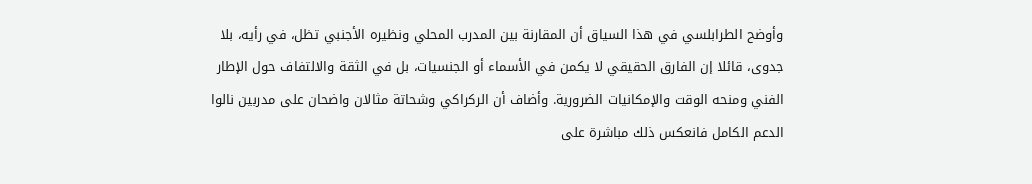وأوضح الطرابلسي في هذا السياق أن المقارنة بين المدرب المحلي ونظيره الأجنبي تظل، في رأيه، بلا جدوى، قائلا إن الفارق الحقيقي لا يكمن في الأسماء أو الجنسيات، بل في الثقة والالتفاف حول الإطار الفني ومنحه الوقت والإمكانيات الضرورية. وأضاف أن الركراكي وشحاتة مثالان واضحان على مدربين نالوا الدعم الكامل فانعكس ذلك مباشرة على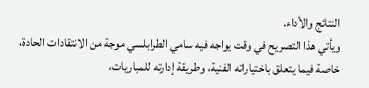النتائج والأداء.
ويأتي هذا التصريح في وقت يواجه فيه سامي الطرابلسي موجة من الانتقادات الحادة، خاصة فيما يتعلق باختياراته الفنية، وطريقة إدارته للمباريات،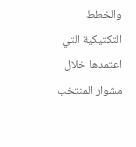والخطط التكتيكية التي اعتمدها خلال مشوار المنتخب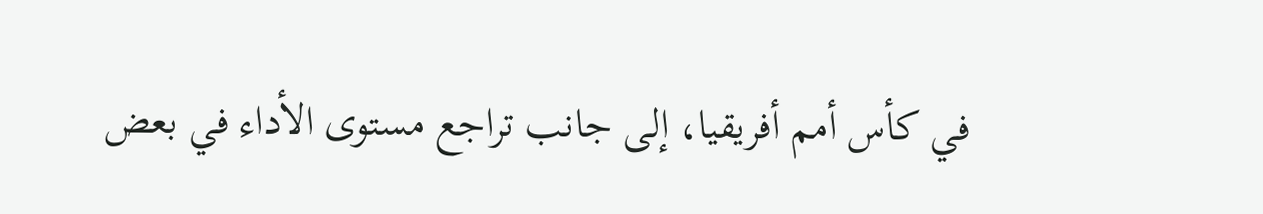في كأس أمم أفريقيا، إلى جانب تراجع مستوى الأداء في بعض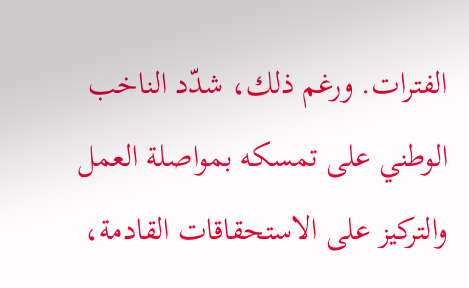الفترات. ورغم ذلك، شدّد الناخب الوطني على تمسكه بمواصلة العمل والتركيز على الاستحقاقات القادمة،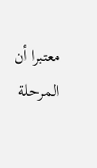معتبرا أن المرحلة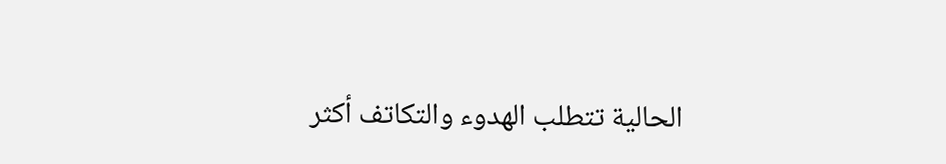الحالية تتطلب الهدوء والتكاتف أكثر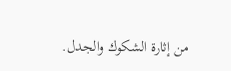من إثارة الشكوك والجدل.